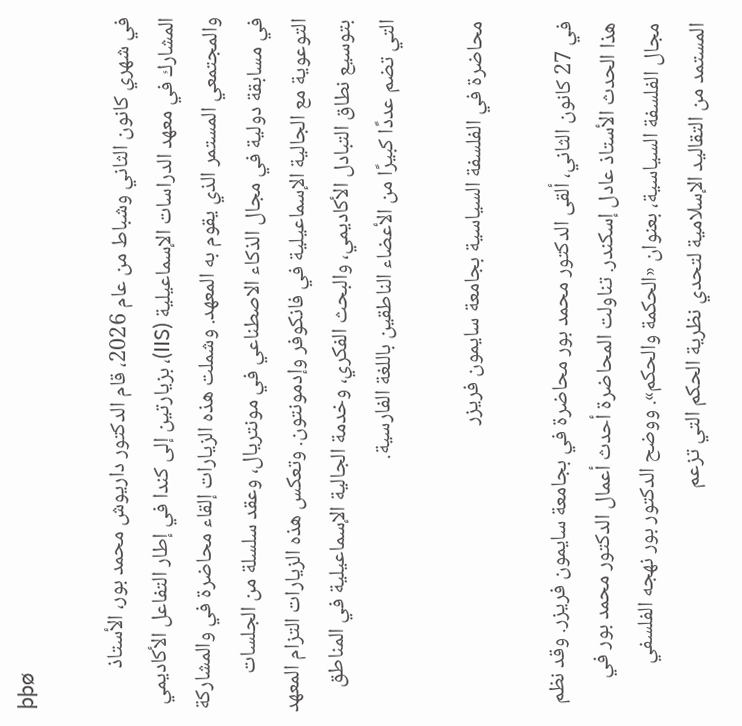þþø

في شهري كانون الثاني وشباط من عام 2026، قام الدكتور داريوش محمد بور، الأستاذ المشارك في معهد الدراسات الإسماعيلية (IIS)، بزيارتين إلى كندا في إطار التفاعل الأكاديمي والمجتمعي المستمر الذي يقوم به المعهد. وشملت هذه الزيارات إلقاء محاضرة في والمشاركة في مسابقة دولية في مجال الذكاء الاصطناعي في مونتريال، وعقد سلسلة من الجلسات التوعوية مع الجالية الإسماعيلية في فانكوفر وإدمونتون. وتعكس هذه الزيارات التزام المعهد بتوسيع نطاق التبادل الأكاديمي، والبحث الفكري، وخدمة الجالية الإسماعيلية في المناطق التي تضم عددًا كبيرًا من الأعضاء الناطقين باللغة الفارسية.

محاضرة في الفلسفة السياسية بجامعة سايمون فريزر

في 27 كانون الثاني، ألقى الدكتور محمد بور محاضرة في بجامعة سايمون فريزر. وقد نظم هذا الحدث الأستاذ عادل إسكندر. تناولت المحاضرة أحدث أعمال الدكتور محمد بور في مجال الفلسفة السياسية، بعنوان «الحكمة والحكم». ووضح الدكتور بور نهجه الفلسفي المستمد من التقاليد الإسلامية لتحدي نظرية الحكم التي تزعم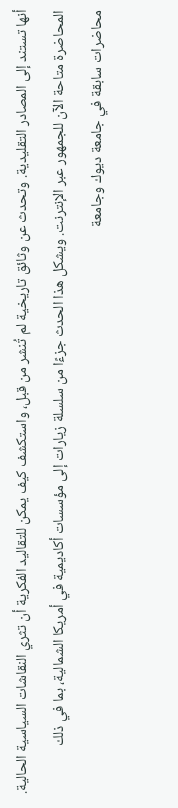أنها تستند إلى المصادر التقليدية. وتحدث عن وثائق تاريخية لم تُنشر من قبل، واستكشف كيف يمكن للتقاليد الفكرية أن تثري النقاشات السياسية الحالية. المحاضرة متاحة الآن للجمهور عبر الإنترنت. ويشكل هذا الحدث جزءًا من سلسلة زيارات إلى مؤسسات أكاديمية في أمريكا الشمالية، بما في ذلك محاضرات سابقة في جامعة ديوك وجامعة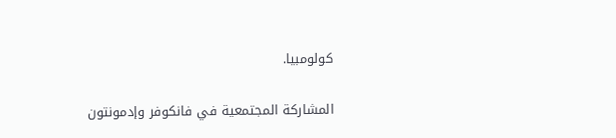كولومبيا.

المشاركة المجتمعية في فانكوفر وإدمونتون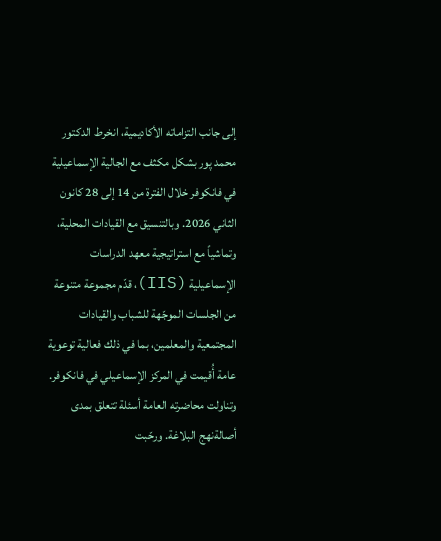إلى جانب التزاماته الأكاديمية، انخرط الدكتور محمد پور بشكل مكثف مع الجالية الإسماعيلية في فانكوفر خلال الفترة من 14 إلى 28 كانون الثاني 2026. وبالتنسيق مع القيادات المحلية، وتماشياً مع استراتيجية معهد الدراسات الإسماعيلية (IIS)، قدّم مجموعة متنوعة من الجلسات الموجّهة للشباب والقيادات المجتمعية والمعلمين، بما في ذلك فعالية توعوية عامة أُقيمت في المركز الإسماعيلي في فانكوفر. وتناولت محاضرته العامة أسئلة تتعلق بمدى أصالةنهج البلاغة. ورحّبت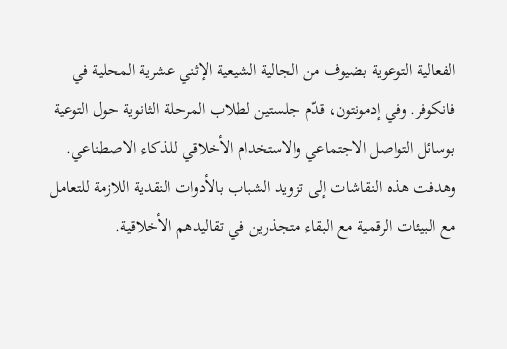الفعالية التوعوية بضيوف من الجالية الشيعية الإثني عشرية المحلية في فانكوفر. وفي إدمونتون، قدّم جلستين لطلاب المرحلة الثانوية حول التوعية بوسائل التواصل الاجتماعي والاستخدام الأخلاقي للذكاء الاصطناعي. وهدفت هذه النقاشات إلى تزويد الشباب بالأدوات النقدية اللازمة للتعامل مع البيئات الرقمية مع البقاء متجذرين في تقاليدهم الأخلاقية.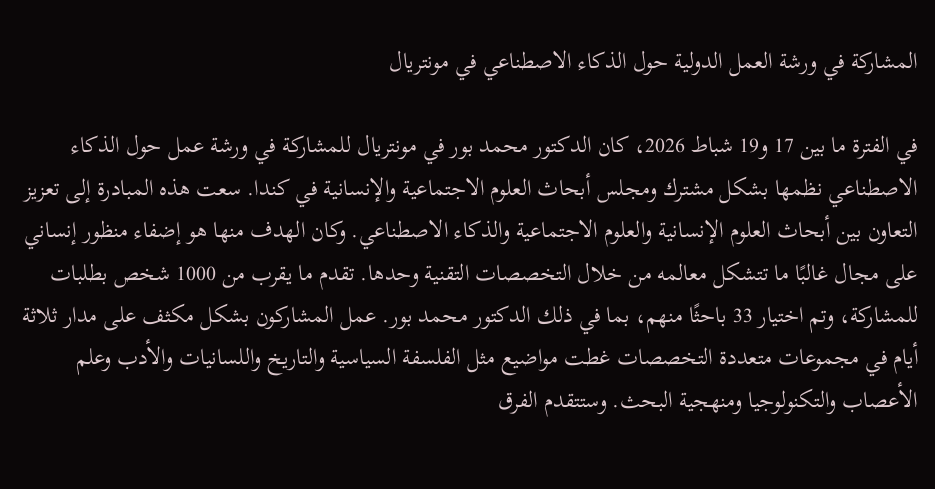المشاركة في ورشة العمل الدولية حول الذكاء الاصطناعي في مونتريال

في الفترة ما بين 17 و19 شباط 2026، كان الدكتور محمد بور في مونتريال للمشاركة في ورشة عمل حول الذكاء الاصطناعي نظمها بشكل مشترك ومجلس أبحاث العلوم الاجتماعية والإنسانية في كندا. سعت هذه المبادرة إلى تعزيز التعاون بين أبحاث العلوم الإنسانية والعلوم الاجتماعية والذكاء الاصطناعي. وكان الهدف منها هو إضفاء منظور إنساني على مجال غالبًا ما تتشكل معالمه من خلال التخصصات التقنية وحدها. تقدم ما يقرب من 1000 شخص بطلبات للمشاركة، وتم اختيار 33 باحثًا منهم، بما في ذلك الدكتور محمد بور. عمل المشاركون بشكل مكثف على مدار ثلاثة أيام في مجموعات متعددة التخصصات غطت مواضيع مثل الفلسفة السياسية والتاريخ واللسانيات والأدب وعلم الأعصاب والتكنولوجيا ومنهجية البحث. وستتقدم الفرق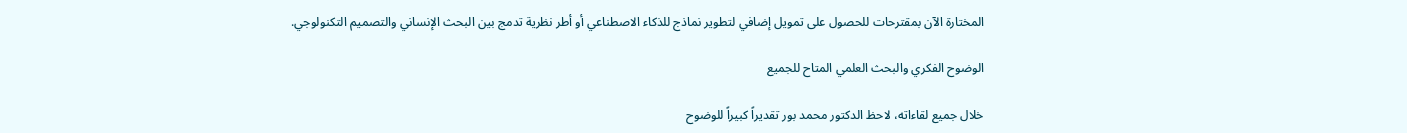المختارة الآن بمقترحات للحصول على تمويل إضافي لتطوير نماذج للذكاء الاصطناعي أو أطر نظرية تدمج بين البحث الإنساني والتصميم التكنولوجي.

الوضوح الفكري والبحث العلمي المتاح للجميع

خلال جميع لقاءاته، لاحظ الدكتور محمد بور تقديراً كبيراً للوضوح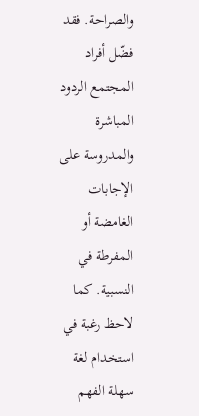والصراحة. فقد فضّل أفراد المجتمع الردود المباشرة والمدروسة على الإجابات الغامضة أو المفرطة في النسبية. كما لاحظ رغبة في استخدام لغة سهلة الفهم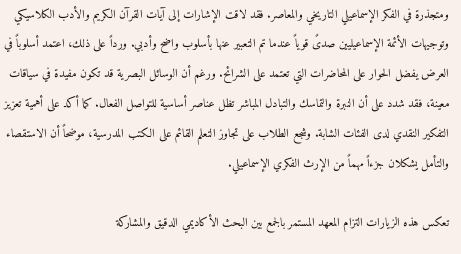ومتجذرة في الفكر الإسماعيلي التاريخي والمعاصر. فقد لاقت الإشارات إلى آيات القرآن الكريم والأدب الكلاسيكي وتوجيهات الأئمة الإسماعيليين صدىً قوياً عندما تم التعبير عنها بأسلوب واضح وأدبي. ورداً على ذلك، اعتمد أسلوباً في العرض يفضل الحوار على المحاضرات التي تعتمد على الشرائح. ورغم أن الوسائل البصرية قد تكون مفيدة في سياقات معينة، فقد شدد على أن النبرة والتماسك والتبادل المباشر تظل عناصر أساسية للتواصل الفعال. كما أكد على أهمية تعزيز التفكير النقدي لدى الفئات الشابة. وشجع الطلاب على تجاوز التعلم القائم على الكتب المدرسية، موضحاً أن الاستقصاء والتأمل يشكلان جزءاً مهماً من الإرث الفكري الإسماعيلي.

تعكس هذه الزيارات التزام المعهد المستمر بالجمع بين البحث الأكاديمي الدقيق والمشاركة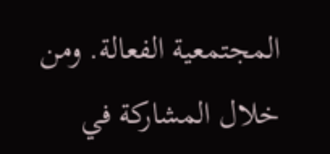المجتمعية الفعالة. ومن خلال المشاركة في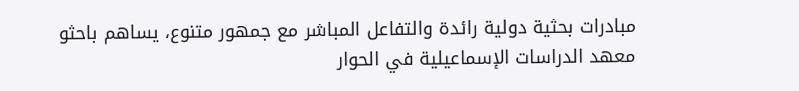مبادرات بحثية دولية رائدة والتفاعل المباشر مع جمهور متنوع، يساهم باحثو معهد الدراسات الإسماعيلية في الحوار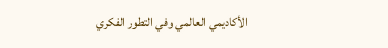الأكاديمي العالمي وفي التطور الفكري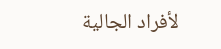لأفراد الجالية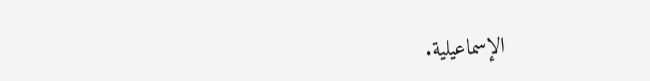الإسماعيلية.